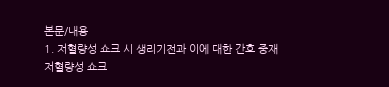본문/내용
1. 저혈량성 쇼크 시 생리기전과 이에 대한 간호 중재
저혈량성 쇼크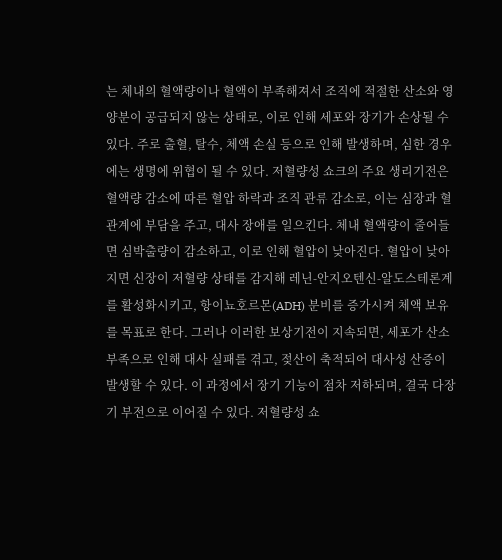는 체내의 혈액량이나 혈액이 부족해져서 조직에 적절한 산소와 영양분이 공급되지 않는 상태로, 이로 인해 세포와 장기가 손상될 수 있다. 주로 출혈, 탈수, 체액 손실 등으로 인해 발생하며, 심한 경우에는 생명에 위협이 될 수 있다. 저혈량성 쇼크의 주요 생리기전은 혈액량 감소에 따른 혈압 하락과 조직 관류 감소로, 이는 심장과 혈관계에 부담을 주고, 대사 장애를 일으킨다. 체내 혈액량이 줄어들면 심박출량이 감소하고, 이로 인해 혈압이 낮아진다. 혈압이 낮아지면 신장이 저혈량 상태를 감지해 레닌-안지오텐신-알도스테론계를 활성화시키고, 항이뇨호르몬(ADH) 분비를 증가시켜 체액 보유를 목표로 한다. 그러나 이러한 보상기전이 지속되면, 세포가 산소 부족으로 인해 대사 실패를 겪고, 젖산이 축적되어 대사성 산증이 발생할 수 있다. 이 과정에서 장기 기능이 점차 저하되며, 결국 다장기 부전으로 이어질 수 있다. 저혈량성 쇼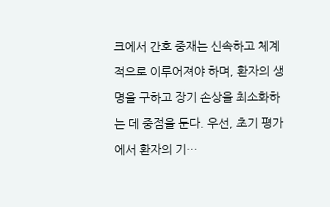크에서 간호 중재는 신속하고 체계적으로 이루어져야 하며, 환자의 생명을 구하고 장기 손상을 최소화하는 데 중점을 둔다. 우선, 초기 평가에서 환자의 기…